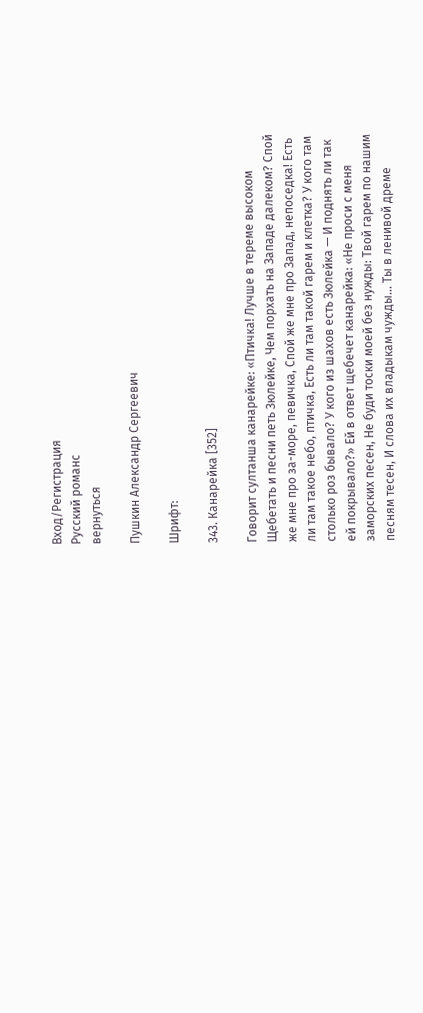Вход/Регистрация
Русский романс
вернуться

Пушкин Александр Сергеевич

Шрифт:

343. Канарейка [352]

Говорит султанша канарейке: «Птичка! Лучше в тереме высоком Щебетать и песни петь Зюлейке, Чем порхать на Западе далеком? Спой же мне про за-море, певичка, Спой же мне про Запад, непоседка! Есть ли там такое небо, птичка, Есть ли там такой гарем и клетка? У кого там столько роз бывало? У кого из шахов есть Зюлейка — И поднять ли так ей покрывало?» Ей в ответ щебечет канарейка: «Не проси с меня заморских песен, Не буди тоски моей без нужды: Твой гарем по нашим песням тесен, И слова их владыкам чужды… Ты в ленивой дреме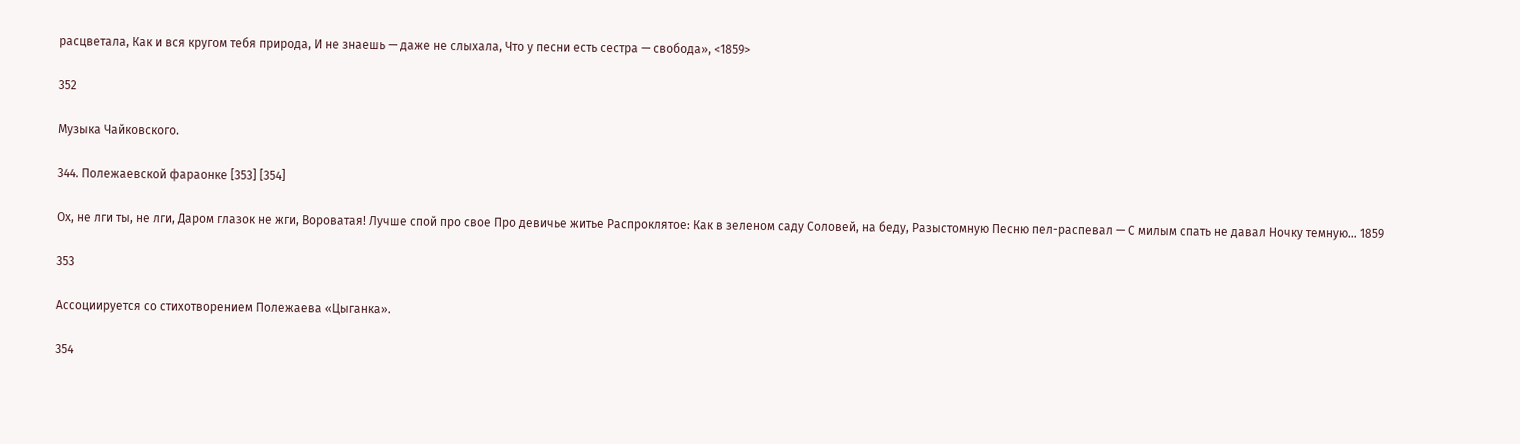расцветала, Как и вся кругом тебя природа, И не знаешь — даже не слыхала, Что у песни есть сестра — свобода», <1859>

352

Музыка Чайковского.

344. Полежаевской фараонке [353] [354]

Ох, не лги ты, не лги, Даром глазок не жги, Вороватая! Лучше спой про свое Про девичье житье Распроклятое: Как в зеленом саду Соловей, на беду, Разыстомную Песню пел-распевал — С милым спать не давал Ночку темную… 1859

353

Ассоциируется со стихотворением Полежаева «Цыганка».

354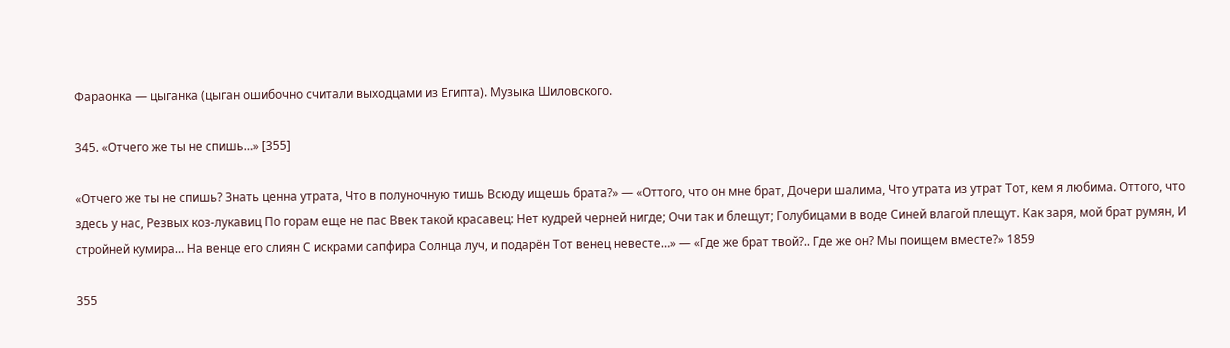Фараонка — цыганка (цыган ошибочно считали выходцами из Египта). Музыка Шиловского.

345. «Отчего же ты не спишь…» [355]

«Отчего же ты не спишь? Знать ценна утрата, Что в полуночную тишь Всюду ищешь брата?» — «Оттого, что он мне брат, Дочери шалима, Что утрата из утрат Тот, кем я любима. Оттого, что здесь у нас, Резвых коз-лукавиц По горам еще не пас Ввек такой красавец: Нет кудрей черней нигде; Очи так и блещут; Голубицами в воде Синей влагой плещут. Как заря, мой брат румян, И стройней кумира… На венце его слиян С искрами сапфира Солнца луч, и подарён Тот венец невесте…» — «Где же брат твой?.. Где же он? Мы поищем вместе?» 1859

355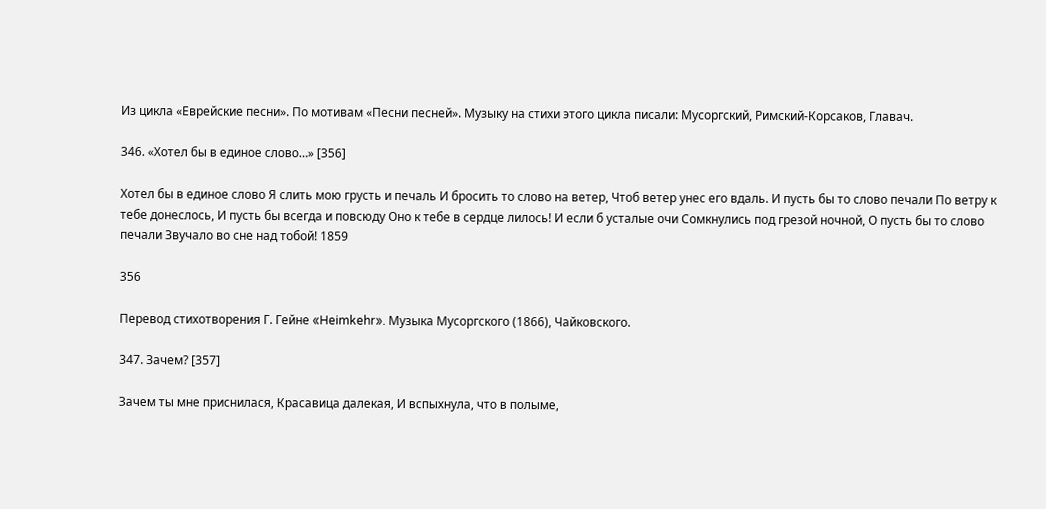Из цикла «Еврейские песни». По мотивам «Песни песней». Музыку на стихи этого цикла писали: Мусоргский, Римский-Корсаков, Главач.

346. «Хотел бы в единое слово…» [356]

Хотел бы в единое слово Я слить мою грусть и печаль И бросить то слово на ветер, Чтоб ветер унес его вдаль. И пусть бы то слово печали По ветру к тебе донеслось, И пусть бы всегда и повсюду Оно к тебе в сердце лилось! И если б усталые очи Сомкнулись под грезой ночной, О пусть бы то слово печали Звучало во сне над тобой! 1859

356

Перевод стихотворения Г. Гейне «Heimkehr». Музыка Мусоргского (1866), Чайковского.

347. Зачем? [357]

Зачем ты мне приснилася, Красавица далекая, И вспыхнула, что в полыме,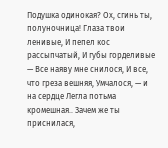Подушка одинокая? Ох, сгинь ты, полуночница! Глаза твои ленивые, И пепел кос рассыпчатый, И губы горделивые — Все наяву мне снилося, И все, что греза вешняя, Умчалося, — и на сердце Легла потьма кромешная.. Зачем же ты приснилася,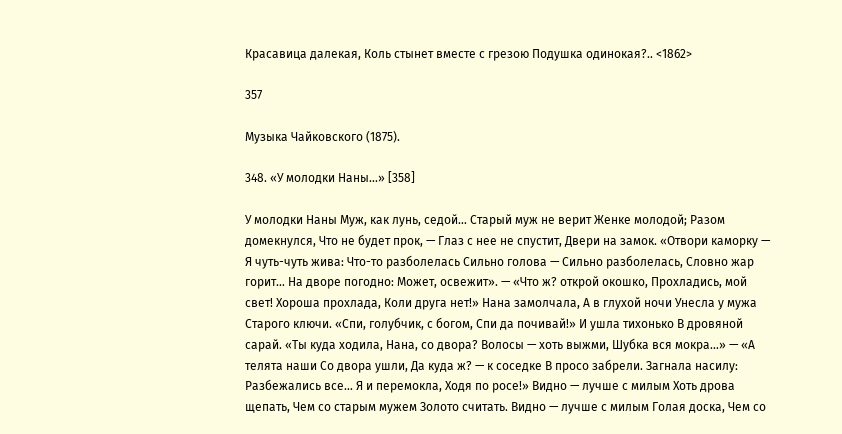Красавица далекая, Коль стынет вместе с грезою Подушка одинокая?.. <1862>

357

Музыка Чайковского (1875).

348. «У молодки Наны…» [358]

У молодки Наны Муж, как лунь, седой… Старый муж не верит Женке молодой; Разом домекнулся, Что не будет прок, — Глаз с нее не спустит, Двери на замок. «Отвори каморку — Я чуть-чуть жива: Что-то разболелась Сильно голова — Сильно разболелась, Словно жар горит… На дворе погодно: Может, освежит». — «Что ж? открой окошко, Прохладись, мой свет! Хороша прохлада, Коли друга нет!» Нана замолчала, А в глухой ночи Унесла у мужа Старого ключи. «Спи, голубчик, с богом, Спи да почивай!» И ушла тихонько В дровяной сарай. «Ты куда ходила, Нана, со двора? Волосы — хоть выжми, Шубка вся мокра…» — «А телята наши Со двора ушли, Да куда ж? — к соседке В просо забрели. Загнала насилу: Разбежались все… Я и перемокла, Ходя по росе!» Видно — лучше с милым Хоть дрова щепать, Чем со старым мужем Золото считать. Видно — лучше с милым Голая доска, Чем со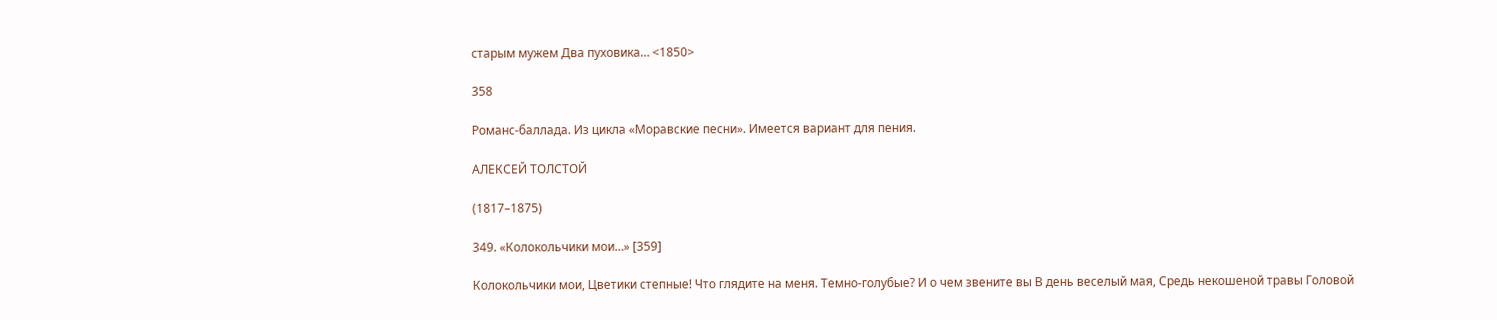старым мужем Два пуховика… <1850>

358

Романс-баллада. Из цикла «Моравские песни». Имеется вариант для пения.

АЛЕКСЕЙ ТОЛСТОЙ

(1817–1875)

349. «Колокольчики мои…» [359]

Колокольчики мои, Цветики степные! Что глядите на меня. Темно-голубые? И о чем звените вы В день веселый мая, Средь некошеной травы Головой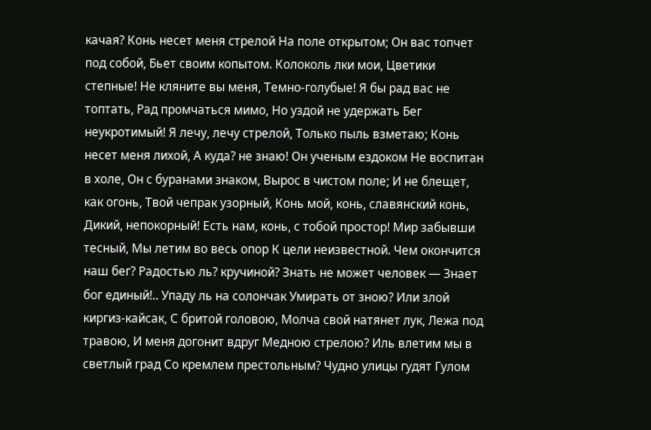качая? Конь несет меня стрелой На поле открытом; Он вас топчет под собой, Бьет своим копытом. Колоколь лки мои, Цветики степные! Не кляните вы меня, Темно-голубые! Я бы рад вас не топтать, Рад промчаться мимо, Но уздой не удержать Бег неукротимый! Я лечу, лечу стрелой, Только пыль взметаю; Конь несет меня лихой, А куда? не знаю! Он ученым ездоком Не воспитан в холе, Он с буранами знаком, Вырос в чистом поле; И не блещет, как огонь, Твой чепрак узорный, Конь мой, конь, славянский конь, Дикий, непокорный! Есть нам, конь, с тобой простор! Мир забывши тесный, Мы летим во весь опор К цели неизвестной. Чем окончится наш бег? Радостью ль? кручиной? Знать не может человек — Знает бог единый!.. Упаду ль на солончак Умирать от зною? Или злой киргиз-кайсак, С бритой головою, Молча свой натянет лук, Лежа под травою, И меня догонит вдруг Медною стрелою? Иль влетим мы в светлый град Со кремлем престольным? Чудно улицы гудят Гулом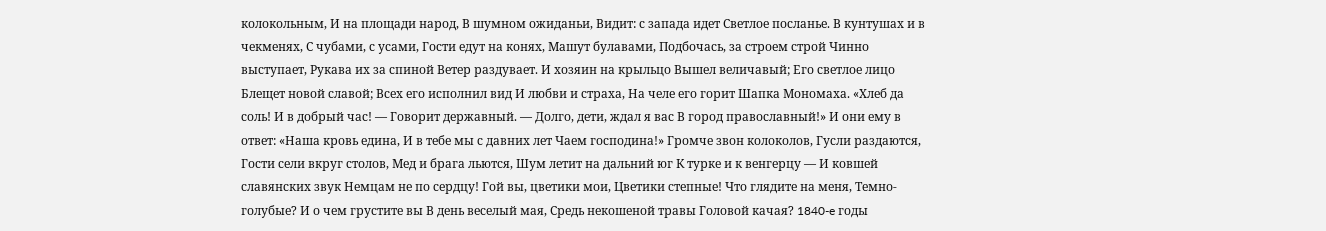колокольным, И на площади народ, В шумном ожиданьи, Видит: с запада идет Светлое посланье. В кунтушах и в чекменях, С чубами, с усами, Гости едут на конях, Машут булавами, Подбочась, за строем строй Чинно выступает, Рукава их за спиной Ветер раздувает. И хозяин на крыльцо Вышел величавый; Его светлое лицо Блещет новой славой; Всех его исполнил вид И любви и страха, На челе его горит Шапка Мономаха. «Хлеб да соль! И в добрый час! — Говорит державный. — Долго, дети, ждал я вас В город православный!» И они ему в ответ: «Наша кровь едина, И в тебе мы с давних лет Чаем господина!» Громче звон колоколов, Гусли раздаются, Гости сели вкруг столов, Мед и брага льются, Шум летит на дальний юг К турке и к венгерцу — И ковшей славянских звук Немцам не по сердцу! Гой вы, цветики мои, Цветики степные! Что глядите на меня, Темно-голубые? И о чем грустите вы В день веселый мая, Средь некошеной травы Головой качая? 1840-e годы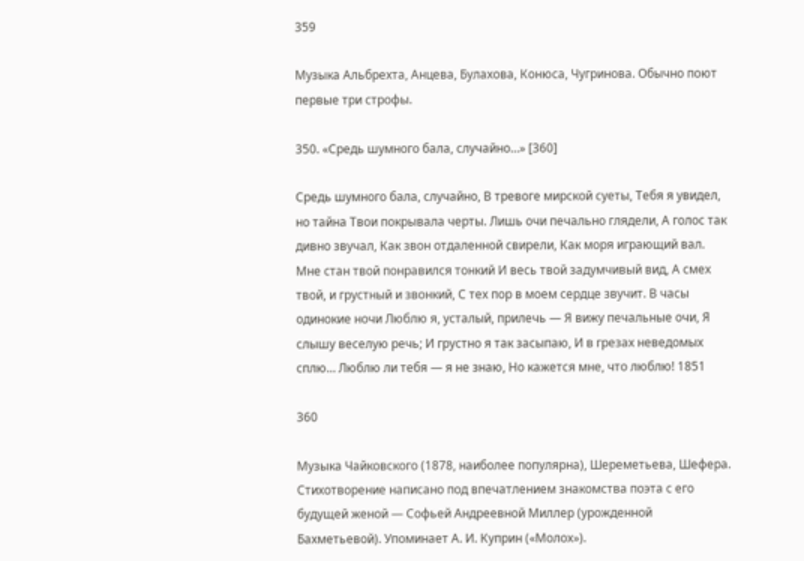359

Музыка Альбрехта, Анцева, Булахова, Конюса, Чугринова. Обычно поют первые три строфы.

350. «Средь шумного бала, случайно…» [360]

Средь шумного бала, случайно, В тревоге мирской суеты, Тебя я увидел, но тайна Твои покрывала черты. Лишь очи печально глядели, А голос так дивно звучал, Как звон отдаленной свирели, Как моря играющий вал. Мне стан твой понравился тонкий И весь твой задумчивый вид, А смех твой, и грустный и звонкий, С тех пор в моем сердце звучит. В часы одинокие ночи Люблю я, усталый, прилечь — Я вижу печальные очи, Я слышу веселую речь; И грустно я так засыпаю, И в грезах неведомых сплю… Люблю ли тебя — я не знаю, Но кажется мне, что люблю! 1851

360

Музыка Чайковского (1878, наиболее популярна), Шереметьева, Шефера. Стихотворение написано под впечатлением знакомства поэта с его будущей женой — Софьей Андреевной Миллер (урожденной Бахметьевой). Упоминает А. И. Куприн («Молох»).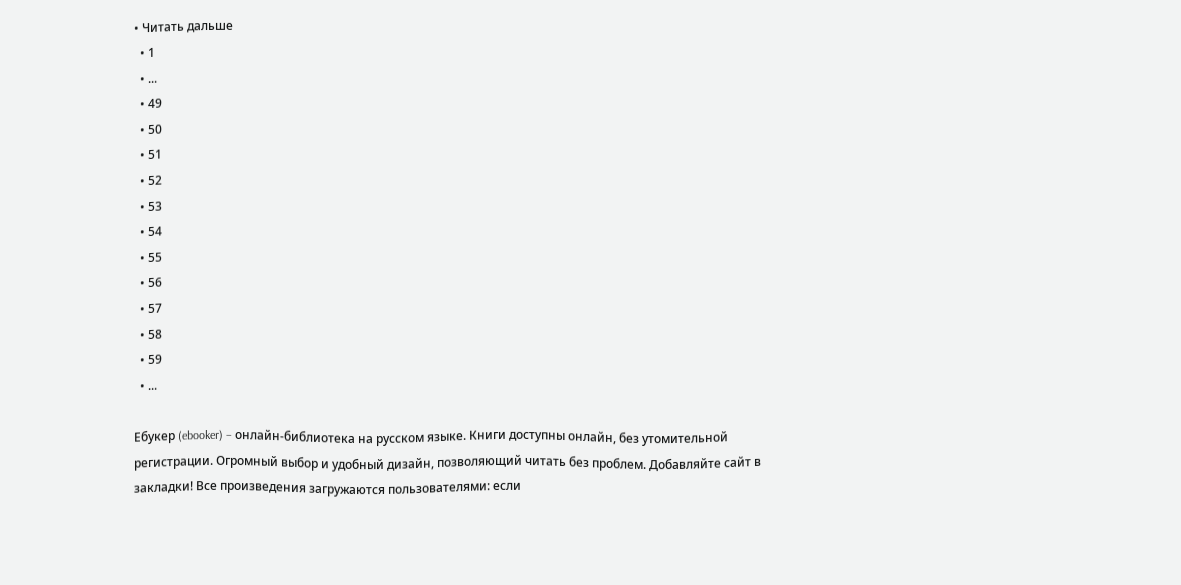• Читать дальше
  • 1
  • ...
  • 49
  • 50
  • 51
  • 52
  • 53
  • 54
  • 55
  • 56
  • 57
  • 58
  • 59
  • ...

Ебукер (ebooker) – онлайн-библиотека на русском языке. Книги доступны онлайн, без утомительной регистрации. Огромный выбор и удобный дизайн, позволяющий читать без проблем. Добавляйте сайт в закладки! Все произведения загружаются пользователями: если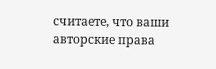считаете, что ваши авторские права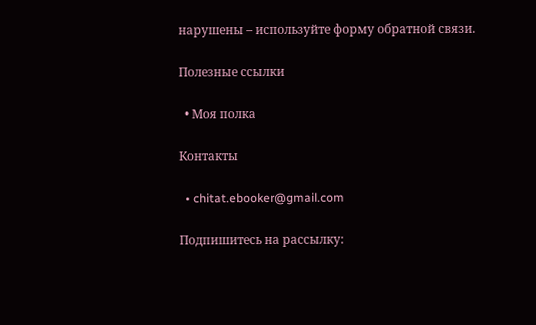нарушены – используйте форму обратной связи.

Полезные ссылки

  • Моя полка

Контакты

  • chitat.ebooker@gmail.com

Подпишитесь на рассылку: